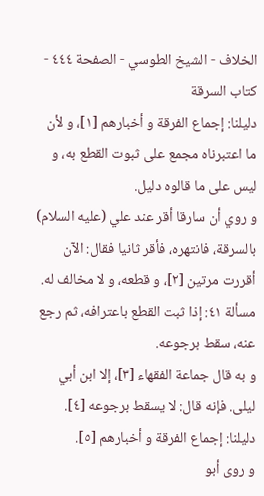الخلاف - الشيخ الطوسي - الصفحة ٤٤٤ - كتاب السرقة
دليلنا: إجماع الفرقة و أخبارهم [١]، و لأن ما اعتبرناه مجمع على ثبوت القطع به، و ليس على ما قالوه دليل.
و روي أن سارقا أقر عند علي (عليه السلام) بالسرقة، فانتهره، فأقر ثانيا فقال: الآن أقررت مرتين [٢]، و قطعه، و لا مخالف له.
مسألة ٤١: إذا ثبت القطع باعترافه، ثم رجع عنه، سقط برجوعه.
و به قال جماعة الفقهاء [٣]، إلا ابن أبي ليلى. فإنه قال: لا يسقط برجوعه [٤].
دليلنا: إجماع الفرقة و أخبارهم [٥].
و روى أبو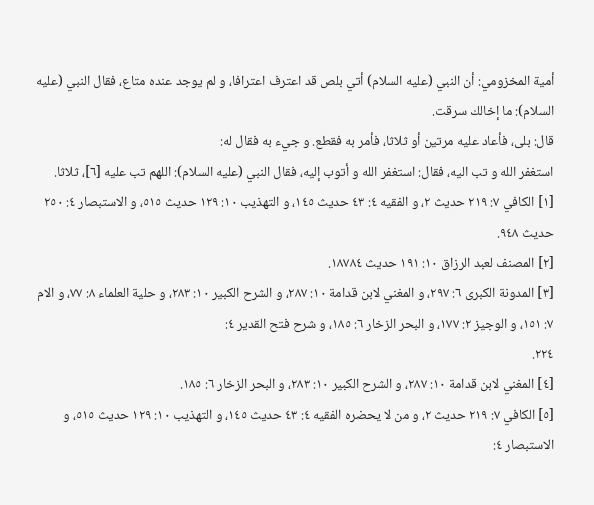أمية المخزومي: أن النبي (عليه السلام) أتي بلص قد اعترف اعترافا، و لم يوجد عنده متاع، فقال النبي (عليه السلام): ما إخالك سرقت.
قال: بلى، فأعاد عليه مرتين أو ثلاثا، فأمر به فقطع. و جيء به فقال له:
استغفر الله و تب اليه، فقال: استغفر الله و أتوب إليه، فقال النبي (عليه السلام): اللهم تب عليه [٦]، ثلاثا.
[١] الكافي ٧: ٢١٩ حديث ٢، و الفقيه ٤: ٤٣ حديث ١٤٥، و التهذيب ١٠: ١٢٩ حديث ٥١٥، و الاستبصار ٤: ٢٥٠ حديث ٩٤٨.
[٢] المصنف لعبد الرزاق ١٠: ١٩١ حديث ١٨٧٨٤.
[٣] المدونة الكبرى ٦: ٢٩٧، و المغني لابن قدامة ١٠: ٢٨٧، و الشرح الكبير ١٠: ٢٨٣، و حلية العلماء ٨: ٧٧، و الام ٧: ١٥١، و الوجيز ٢: ١٧٧، و البحر الزخار ٦: ١٨٥، و شرح فتح القدير ٤:
٢٢٤.
[٤] المغني لابن قدامة ١٠: ٢٨٧، و الشرح الكبير ١٠: ٢٨٣، و البحر الزخار ٦: ١٨٥.
[٥] الكافي ٧: ٢١٩ حديث ٢، و من لا يحضره الفقيه ٤: ٤٣ حديث ١٤٥، و التهذيب ١٠: ١٢٩ حديث ٥١٥، و الاستبصار ٤: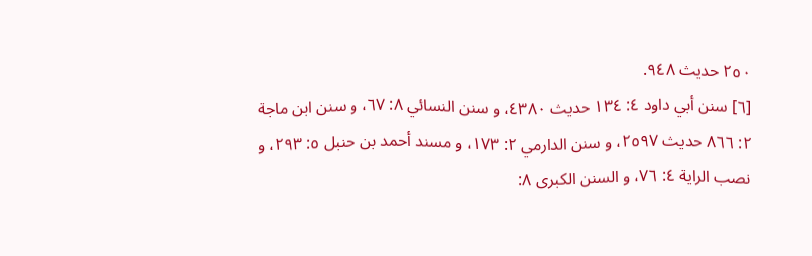٢٥٠ حديث ٩٤٨.
[٦] سنن أبي داود ٤: ١٣٤ حديث ٤٣٨٠، و سنن النسائي ٨: ٦٧، و سنن ابن ماجة ٢: ٨٦٦ حديث ٢٥٩٧، و سنن الدارمي ٢: ١٧٣، و مسند أحمد بن حنبل ٥: ٢٩٣، و نصب الراية ٤: ٧٦، و السنن الكبرى ٨: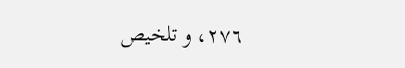٢٧٦، و تلخيص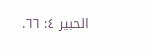الحبير ٤: ٦٦.